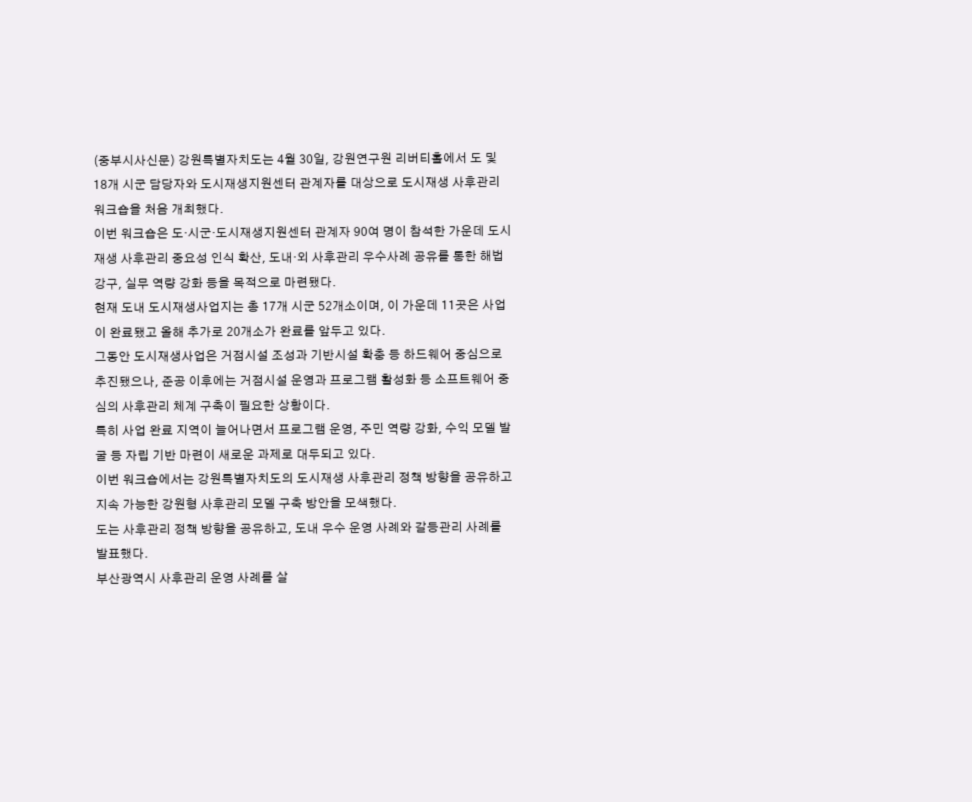(중부시사신문) 강원특별자치도는 4월 30일, 강원연구원 리버티홀에서 도 및 18개 시군 담당자와 도시재생지원센터 관계자를 대상으로 도시재생 사후관리 워크숍을 처음 개최했다.
이번 워크숍은 도·시군·도시재생지원센터 관계자 90여 명이 참석한 가운데 도시재생 사후관리 중요성 인식 확산, 도내·외 사후관리 우수사례 공유를 통한 해법 강구, 실무 역량 강화 등을 목적으로 마련됐다.
현재 도내 도시재생사업지는 총 17개 시군 52개소이며, 이 가운데 11곳은 사업이 완료됐고 올해 추가로 20개소가 완료를 앞두고 있다.
그동안 도시재생사업은 거점시설 조성과 기반시설 확충 등 하드웨어 중심으로 추진됐으나, 준공 이후에는 거점시설 운영과 프로그램 활성화 등 소프트웨어 중심의 사후관리 체계 구축이 필요한 상황이다.
특히 사업 완료 지역이 늘어나면서 프로그램 운영, 주민 역량 강화, 수익 모델 발굴 등 자립 기반 마련이 새로운 과제로 대두되고 있다.
이번 워크숍에서는 강원특별자치도의 도시재생 사후관리 정책 방향을 공유하고 지속 가능한 강원형 사후관리 모델 구축 방안을 모색했다.
도는 사후관리 정책 방향을 공유하고, 도내 우수 운영 사례와 갈등관리 사례를 발표했다.
부산광역시 사후관리 운영 사례를 살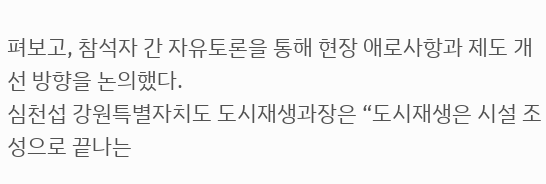펴보고, 참석자 간 자유토론을 통해 현장 애로사항과 제도 개선 방향을 논의했다.
심천섭 강원특별자치도 도시재생과장은 “도시재생은 시설 조성으로 끝나는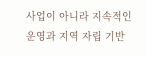사업이 아니라 지속적인 운영과 지역 자립 기반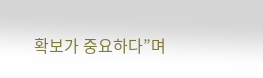확보가 중요하다”며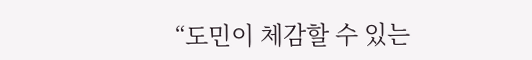“도민이 체감할 수 있는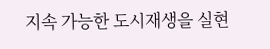지속 가능한 도시재생을 실현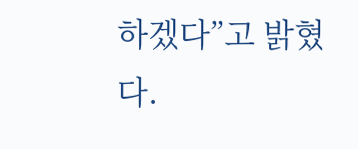하겠다”고 밝혔다.